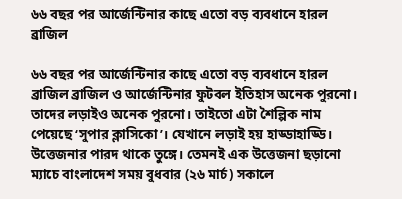৬৬ বছর পর আর্জেন্টিনার কাছে এতো বড় ব্যবধানে হারল ব্রাজিল

৬৬ বছর পর আর্জেন্টিনার কাছে এতো বড় ব্যবধানে হারল ব্রাজিল ব্রাজিল ও আর্জেন্টিনার ফুটবল ইতিহাস অনেক পুরনো। তাদের লড়াইও অনেক পুরনো। তাইতো এটা শৈল্পিক নাম পেয়েছে ‘সুপার ক্লাসিকো’। যেখানে লড়াই হয় হাড্ডাহাড্ডি। উত্তেজনার পারদ থাকে তুঙ্গে। তেমনই এক উত্তেজনা ছড়ানো ম্যাচে বাংলাদেশ সময় বুধবার (২৬ মার্চ) সকালে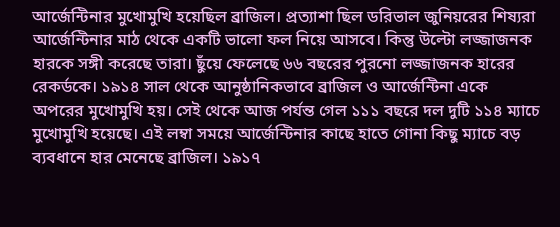আর্জেন্টিনার মুখোমুখি হয়েছিল ব্রাজিল। প্রত্যাশা ছিল ডরিভাল জুনিয়রের শিষ্যরা আর্জেন্টিনার মাঠ থেকে একটি ভালো ফল নিয়ে আসবে। কিন্তু উল্টো লজ্জাজনক হারকে সঙ্গী করেছে তারা। ছুঁয়ে ফেলেছে ৬৬ বছরের পুরনো লজ্জাজনক হারের রেকর্ডকে। ১৯১৪ সাল থেকে আনুষ্ঠানিকভাবে ব্রাজিল ও আর্জেন্টিনা একে অপরের মুখোমুখি হয়। সেই থেকে আজ পর্যন্ত গেল ১১১ বছরে দল দুটি ১১৪ ম্যাচে মুখোমুখি হয়েছে। এই লম্বা সময়ে আর্জেন্টিনার কাছে হাতে গোনা কিছু ম্যাচে বড় ব্যবধানে হার মেনেছে ব্রাজিল। ১৯১৭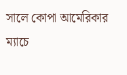সালে কোপা আমেরিকার ম্যাচে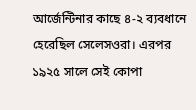আর্জেন্টিনার কাছে ৪-২ ব্যবধানে হেরেছিল সেলেসওরা। এরপর ১৯২৫ সালে সেই কোপা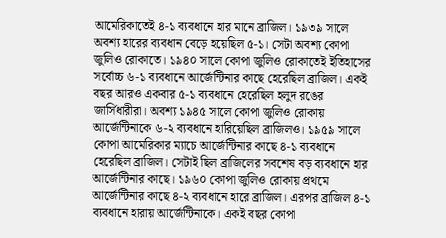আমেরিকাতেই ৪-১ ব্যবধানে হার মানে ব্রাজিল। ১৯৩৯ সালে অবশ্য হারের ব্যবধান বেড়ে হয়েছিল ৫-১। সেটা অবশ্য কোপা জুলিও রোকাতে। ১৯৪০ সালে কোপা জুলিও রোকাতেই ইতিহাসের সর্বোচ্চ ৬-১ ব্যবধানে আর্জেন্টিনার কাছে হেরেছিল ব্রাজিল। একই বছর আরও একবার ৫-১ ব্যবধানে হেরেছিল হলুদ রঙের জার্সিধারীরা। অবশ্য ১৯৪৫ সালে কোপা জুলিও রোকায় আর্জেন্টিনাকে ৬-২ ব্যবধানে হারিয়েছিল ব্রাজিলও। ১৯৫৯ সালে কোপা আমেরিকার ম্যাচে আর্জেন্টিনার কাছে ৪-১ ব্যবধানে হেরেছিল ব্রাজিল। সেটাই ছিল ব্রাজিলের সবশেষ বড় ব্যবধানে হার আর্জেন্টিনার কাছে। ১৯৬০ কোপা জুলিও রোকায় প্রথমে আর্জেন্টিনার কাছে ৪-২ ব্যবধানে হারে ব্রাজিল। এরপর ব্রাজিল ৪-১ ব্যবধানে হারায় আর্জেন্টিনাকে। একই বছর কোপা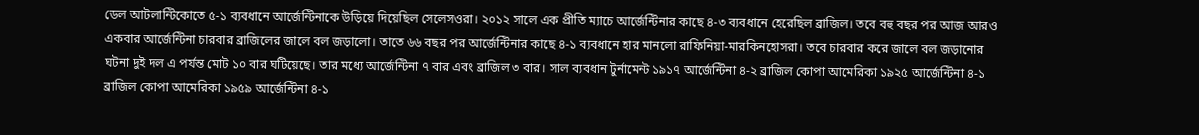ডেল আটলান্টিকোতে ৫-১ ব্যবধানে আর্জেন্টিনাকে উড়িয়ে দিয়েছিল সেলেসওরা। ২০১২ সালে এক প্রীতি ম্যাচে আর্জেন্টিনার কাছে ৪-৩ ব্যবধানে হেরেছিল ব্রাজিল। তবে বহু বছর পর আজ আরও একবার আর্জেন্টিনা চারবার ব্রাজিলের জালে বল জড়ালো। তাতে ৬৬ বছর পর আর্জেন্টিনার কাছে ৪-১ ব্যবধানে হার মানলো রাফিনিয়া-মারকিনহোসরা। তবে চারবার করে জালে বল জড়ানোর ঘটনা দুই দল এ পর্যন্ত মোট ১০ বার ঘটিয়েছে। তার মধ্যে আর্জেন্টিনা ৭ বার এবং ব্রাজিল ৩ বার। সাল ব্যবধান টুর্নামেন্ট ১৯১৭ আর্জেন্টিনা ৪-২ ব্রাজিল কোপা আমেরিকা ১৯২৫ আর্জেন্টিনা ৪-১ ব্রাজিল কোপা আমেরিকা ১৯৫৯ আর্জেন্টিনা ৪-১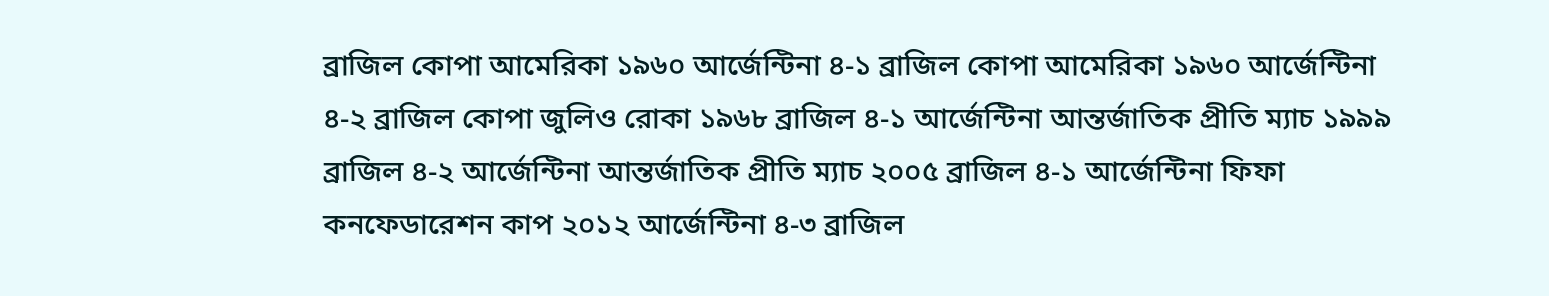ব্রাজিল কোপা আমেরিকা ১৯৬০ আর্জেন্টিনা ৪-১ ব্রাজিল কোপা আমেরিকা ১৯৬০ আর্জেন্টিনা ৪-২ ব্রাজিল কোপা জুলিও রোকা ১৯৬৮ ব্রাজিল ৪-১ আর্জেন্টিনা আন্তর্জাতিক প্রীতি ম্যাচ ১৯৯৯ ব্রাজিল ৪-২ আর্জেন্টিনা আন্তর্জাতিক প্রীতি ম্যাচ ২০০৫ ব্রাজিল ৪-১ আর্জেন্টিনা ফিফা কনফেডারেশন কাপ ২০১২ আর্জেন্টিনা ৪-৩ ব্রাজিল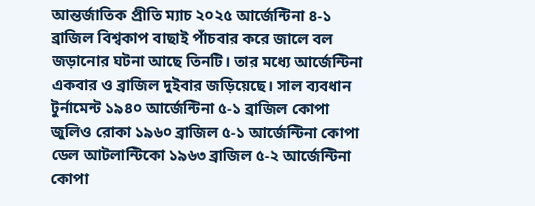আন্তর্জাতিক প্রীতি ম্যাচ ২০২৫ আর্জেন্টিনা ৪-১ ব্রাজিল বিশ্বকাপ বাছাই পাঁচবার করে জালে বল জড়ানোর ঘটনা আছে তিনটি। তার মধ্যে আর্জেন্টিনা একবার ও ব্রাজিল দুইবার জড়িয়েছে। সাল ব্যবধান টুর্নামেন্ট ১৯৪০ আর্জেন্টিনা ৫-১ ব্রাজিল কোপা জুলিও রোকা ১৯৬০ ব্রাজিল ৫-১ আর্জেন্টিনা কোপা ডেল আটলান্টিকো ১৯৬৩ ব্রাজিল ৫-২ আর্জেন্টিনা কোপা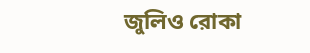জুলিও রোকা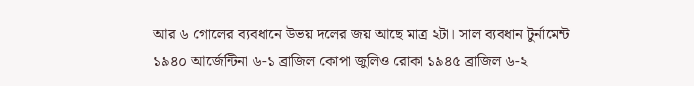আর ৬ গোলের ব্যবধানে উভয় দলের জয় আছে মাত্র ২টা। সাল ব্যবধান টুর্নামেন্ট ১৯৪০ আর্জেন্টিনা ৬-১ ব্রাজিল কোপা জুলিও রোকা ১৯৪৫ ব্রাজিল ৬-২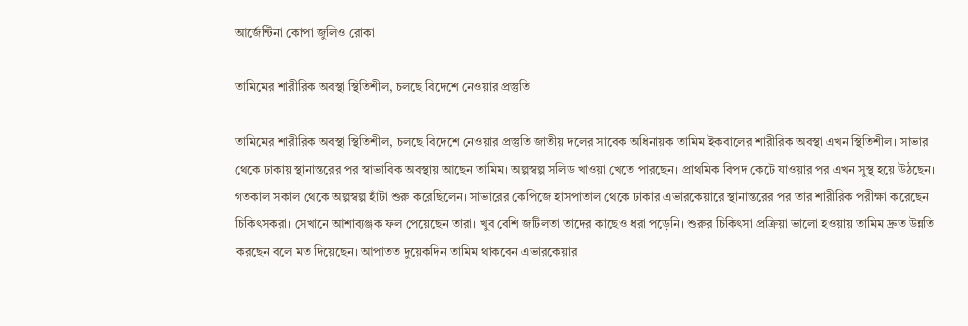আর্জেন্টিনা কোপা জুলিও রোকা

তামিমের শারীরিক অবস্থা স্থিতিশীল, চলছে বিদেশে নেওয়ার প্রস্তুতি

তামিমের শারীরিক অবস্থা স্থিতিশীল, চলছে বিদেশে নেওয়ার প্রস্তুতি জাতীয় দলের সাবেক অধিনায়ক তামিম ইকবালের শারীরিক অবস্থা এখন স্থিতিশীল। সাভার থেকে ঢাকায় স্থানান্তরের পর স্বাভাবিক অবস্থায় আছেন তামিম। অল্পস্বল্প সলিড খাওয়া খেতে পারছেন। প্রাথমিক বিপদ কেটে যাওয়ার পর এখন সুস্থ হয়ে উঠছেন। গতকাল সকাল থেকে অল্পস্বল্প হাঁটা শুরু করেছিলেন। সাভারের কেপিজে হাসপাতাল থেকে ঢাকার এভারকেয়ারে স্থানান্তরের পর তার শারীরিক পরীক্ষা করেছেন চিকিৎসকরা। সেখানে আশাব্যঞ্জক ফল পেয়েছেন তারা। খুব বেশি জটিলতা তাদের কাছেও ধরা পড়েনি। শুরুর চিকিৎসা প্রক্রিয়া ভালো হওয়ায় তামিম দ্রুত উন্নতি করছেন বলে মত দিয়েছেন। আপাতত দুয়েকদিন তামিম থাকবেন এভারকেয়ার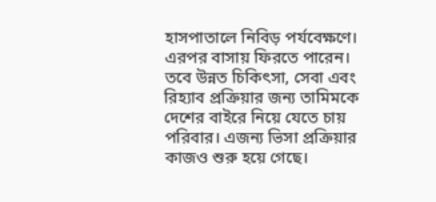হাসপাতালে নিবিড় পর্যবেক্ষণে। এরপর বাসায় ফিরতে পারেন। তবে উন্নত চিকিৎসা, সেবা এবং রিহ্যাব প্রক্রিয়ার জন্য তামিমকে দেশের বাইরে নিয়ে যেতে চায় পরিবার। এজন্য ভিসা প্রক্রিয়ার কাজও শুরু হয়ে গেছে।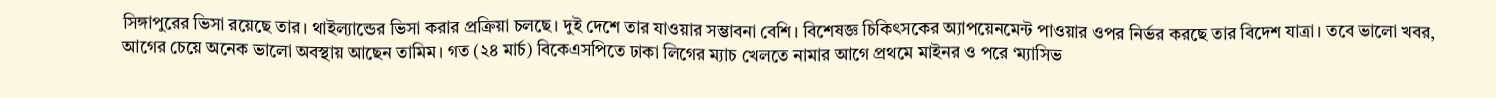সিঙ্গাপুরের ভিসা রয়েছে তার। থাইল্যান্ডের ভিসা করার প্রক্রিয়া চলছে। দুই দেশে তার যাওয়ার সম্ভাবনা বেশি। বিশেষজ্ঞ চিকিৎসকের অ্যাপয়েনমেন্ট পাওয়ার ওপর নির্ভর করছে তার বিদেশ যাত্রা। তবে ভালো খবর, আগের চেয়ে অনেক ভালো অবস্থায় আছেন তামিম। গত (২৪ মার্চ) বিকেএসপিতে ঢাকা লিগের ম্যাচ খেলতে নামার আগে প্রথ‌মে মাইনর ও প‌রে ‘ম্যাসিভ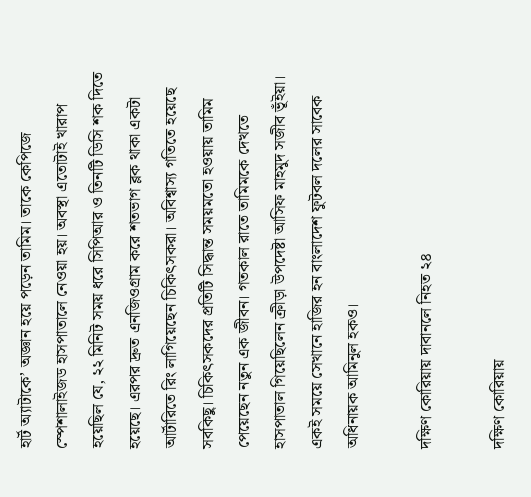হার্ট অ্যাটাকে’ অজ্ঞান হ‌য়ে পড়েন তামিম। তাকে কে‌পি‌জে স্পেশালাইজড হাসপাতালে নেওয়া হয়। অবস্থা এতোটাই খারাপ হয়েছিল যে, ২২ মিনিট সময় ধ‌রে সি‌পিআর ও তিনটি ডি‌সি শক দি‌তে হ‌য়ে‌ছে। এরপর দ্রুত এন‌জিওগ্রাম ক‌রে শতভাগ ব্লক থাকা একটা আর্টারিতে রিং লা‌গি‌য়ে‌ছেন চিকিৎসকরা। অবিশ্বাস্য গ‌তি‌তে হ‌য়ে‌ছে সব‌কিছু। চিকিৎসকদের প্রতিটি সিদ্ধান্ত সময়মতো হওয়ায় তামিম পেয়েছেন নতুন এক জীবন। গতকাল রাতে তামিমকে দেখতে হাসপাতাল গিয়েছিলেন ক্রীড়া উপদেষ্টা আসিফ মাহমুদ সজীব ভূঁইয়া। একই সময়ে সেখানে হাজির হন বাংলাদেশ ফুটবল দলের সাবেক অধিনায়ক আমিনুল হকও।

দক্ষিণ কোরিয়ায় দাবানলে নিহত ২৪

দক্ষিণ কোরিয়ায়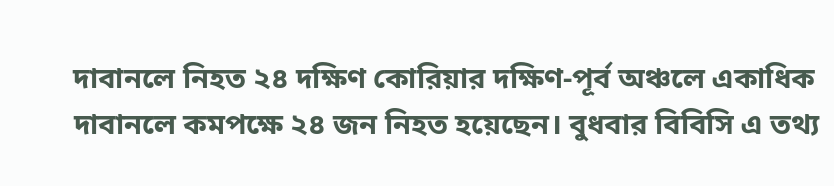দাবানলে নিহত ২৪ দক্ষিণ কোরিয়ার দক্ষিণ-পূর্ব অঞ্চলে একাধিক দাবানলে কমপক্ষে ২৪ জন নিহত হয়েছেন। বুধবার বিবিসি এ তথ্য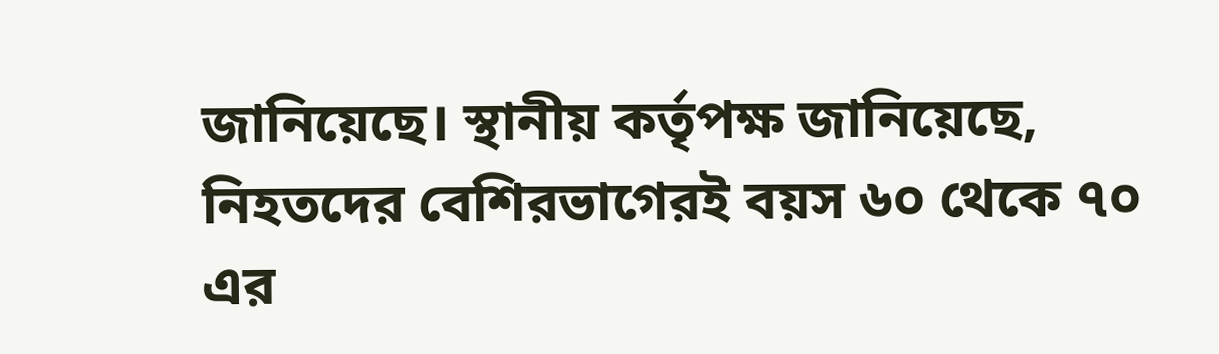জানিয়েছে। স্থানীয় কর্তৃপক্ষ জানিয়েছে, নিহতদের বেশিরভাগেরই বয়স ৬০ থেকে ৭০ এর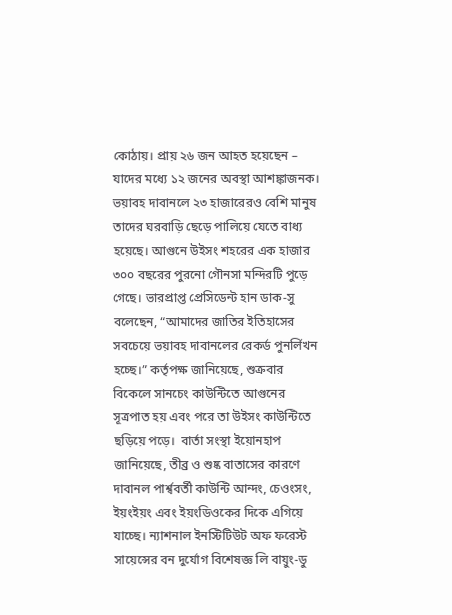কোঠায়। প্রায় ২৬ জন আহত হয়েছেন – যাদের মধ্যে ১২ জনের অবস্থা আশঙ্কাজনক। ভয়াবহ দাবানলে ২৩ হাজারেরও বেশি মানুষ তাদের ঘরবাড়ি ছেড়ে পালিয়ে যেতে বাধ্য হয়েছে। আগুনে উইসং শহরের এক হাজার ৩০০ বছরের পুরনো গৌনসা মন্দিরটি পুড়ে গেছে। ভারপ্রাপ্ত প্রেসিডেন্ট হান ডাক-সু বলেছেন, “আমাদের জাতির ইতিহাসের সবচেয়ে ভয়াবহ দাবানলের রেকর্ড পুনর্লিখন হচ্ছে।” কর্তৃপক্ষ জানিয়েছে, শুক্রবার বিকেলে সানচেং কাউন্টিতে আগুনের সূত্রপাত হয় এবং পরে তা উইসং কাউন্টিতে ছড়িয়ে পড়ে।  বার্তা সংস্থা ইয়োনহাপ জানিয়েছে, তীব্র ও শুষ্ক বাতাসের কারণে দাবানল পার্শ্ববর্তী কাউন্টি আন্দং, চেওংসং, ইয়ংইয়ং এবং ইয়ংডিওকের দিকে এগিয়ে যাচ্ছে। ন্যাশনাল ইনস্টিটিউট অফ ফরেস্ট সায়েন্সের বন দুর্যোগ বিশেষজ্ঞ লি বায়ুং-ডু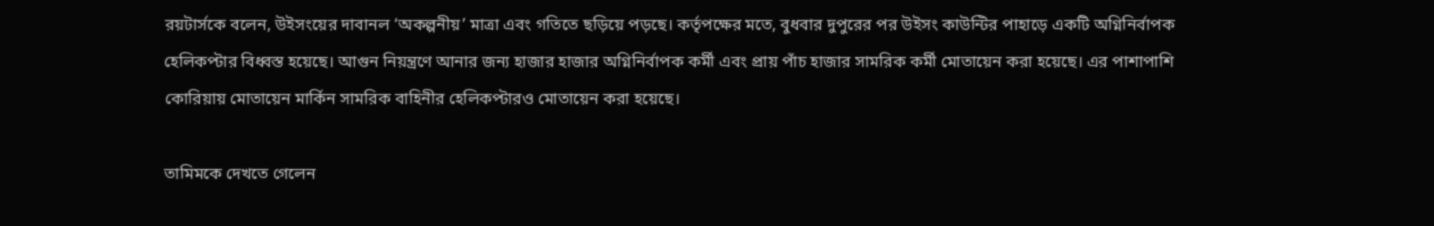রয়টার্সকে বলেন, উইসংয়ের দাবানল ‘অকল্পনীয়’ মাত্রা এবং গতিতে ছড়িয়ে পড়ছে। কর্তৃপক্ষের মতে, বুধবার দুপুরের পর উইসং কাউন্টির পাহাড়ে একটি অগ্নিনির্বাপক হেলিকপ্টার বিধ্বস্ত হয়েছে। আগুন নিয়ন্ত্রণে আনার জন্য হাজার হাজার অগ্নিনির্বাপক কর্মী এবং প্রায় পাঁচ হাজার সামরিক কর্মী মোতায়েন করা হয়েছে। এর পাশাপাশি কোরিয়ায় মোতায়েন মার্কিন সামরিক বাহিনীর হেলিকপ্টারও মোতায়েন করা হয়েছে।

তামিমকে দেখতে গেলেন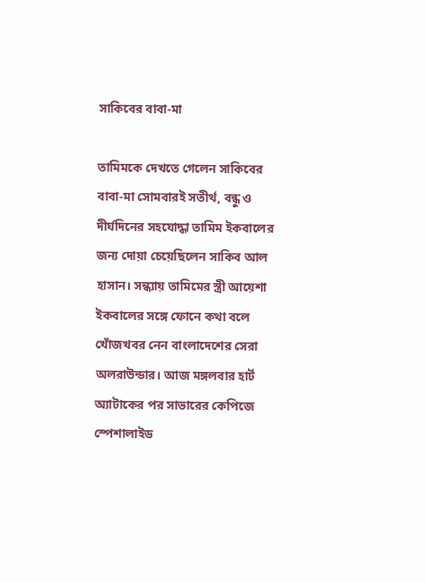সাকিবের বাবা-মা

তামিমকে দেখতে গেলেন সাকিবের বাবা-মা সোমবারই সতীর্থ, বন্ধু ও দীর্ঘদিনের সহযোদ্ধা তামিম ইকবালের জন্য দোয়া চেয়েছিলেন সাকিব আল হাসান। সন্ধ্যায় তামিমের স্ত্রী আয়েশা ইকবালের সঙ্গে ফোনে কথা বলে খোঁজখবর নেন বাংলাদেশের সেরা অলরাউন্ডার। আজ মঙ্গলবার হার্ট অ্যাটাকের পর সাভারের কেপিজে স্পেশালাইড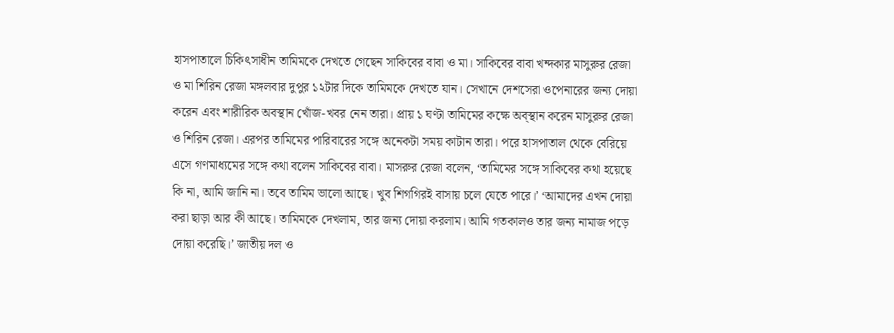হাসপাতালে চিকিৎসাধীন তামিমকে দেখতে গেছেন সাকিবের বাবা ও মা। সাকিবের বাবা খন্দকার মাসুরুর রেজা ও মা শিরিন রেজা মঙ্গলবার দুপুর ১২টার দিকে তামিমকে দেখতে যান। সেখানে দেশসেরা ওপেনারের জন্য দোয়া করেন এবং শারীরিক অবস্থান খোঁজ-খবর নেন তারা। প্রায় ১ ঘণ্টা তামিমের কক্ষে অব্স্থান করেন মাসুরুর রেজা ও শিরিন রেজা। এরপর তামিমের পারিবারের সঙ্গে অনেকটা সময় কাটান তারা। পরে হাসপাতাল থেকে বেরিয়ে এসে গণমাধ্যমের সঙ্গে কথা বলেন সাকিবের বাবা। মাসরুর রেজা বলেন, ‘তামিমের সঙ্গে সাকিবের কথা হয়েছে কি না, আমি জানি না। তবে তামিম ভালো আছে। খুব শিগগিরই বাসায় চলে যেতে পারে।’ ‘আমাদের এখন দোয়া করা ছাড়া আর কী আছে। তামিমকে দেখলাম, তার জন্য দোয়া করলাম। আমি গতকালও তার জন্য নামাজ পড়ে দোয়া করেছি।’ জাতীয় দল ও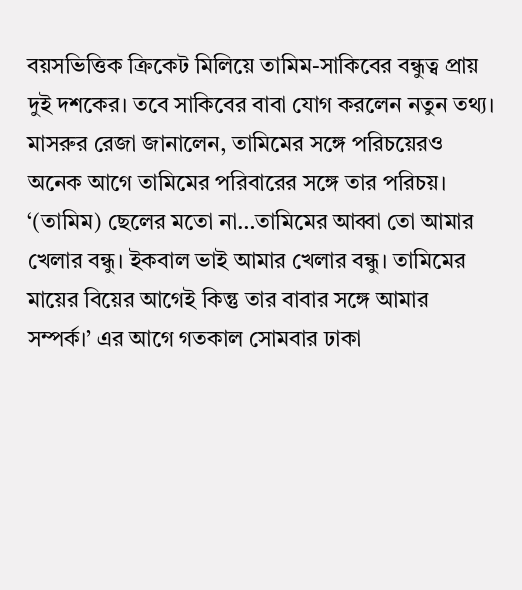বয়সভিত্তিক ক্রিকেট মিলিয়ে তামিম-সাকিবের বন্ধুত্ব প্রায় দুই দশকের। তবে সাকিবের বাবা যোগ করলেন নতুন তথ্য। মাসরুর রেজা জানালেন, তামিমের সঙ্গে পরিচয়েরও অনেক আগে তামিমের পরিবারের সঙ্গে তার পরিচয়। ‘(তামিম) ছেলের মতো না…তামিমের আব্বা তো আমার খেলার বন্ধু। ইকবাল ভাই আমার খেলার বন্ধু। তামিমের মায়ের বিয়ের আগেই কিন্তু তার বাবার সঙ্গে আমার সম্পর্ক।’ এর আগে গতকাল সোমবার ঢাকা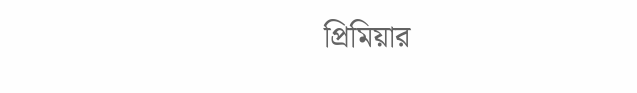প্রিমিয়ার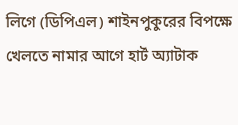লিগে (ডিপিএল) শাইনপুকুরের বিপক্ষে খেলতে নামার আগে হার্ট অ্যাটাক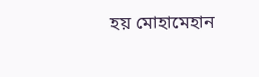হয় মোহামেহান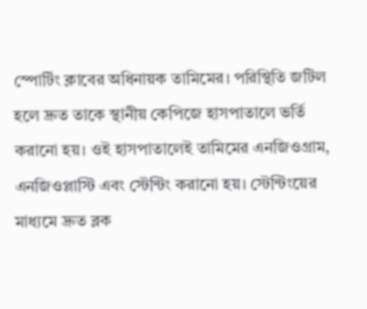স্পোর্টিং ক্লাবের অধিনায়ক তামিমের। পরিস্থিতি জটিল হলে দ্রুত তাকে স্থানীয় কেপিজে হাসপাতালে ভর্তি করানো হয়। ওই হাসপাতালেই তামিমের এনজিওগ্রাম, এনজিওপ্লাস্টি এবং স্টেন্টিং করানো হয়। স্টেন্টিংয়ের মাধ্যমে দ্রুত ব্লক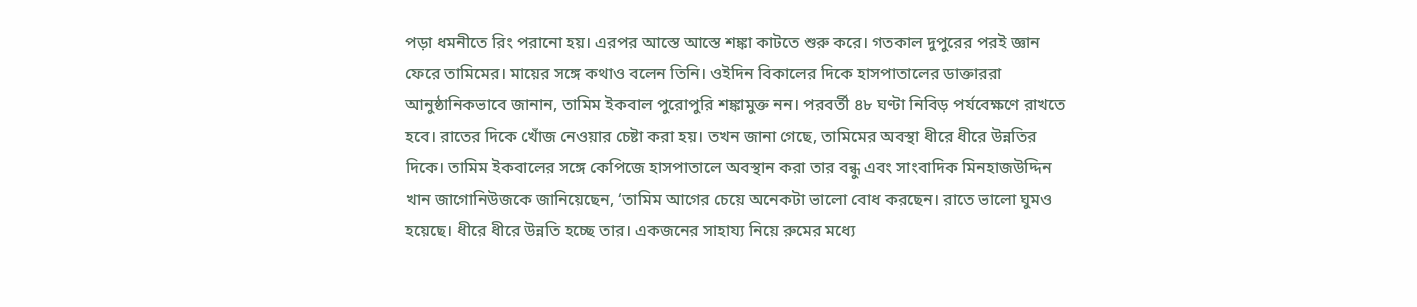পড়া ধমনীতে রিং পরানো হয়। এরপর আস্তে আস্তে শঙ্কা কাটতে শুরু করে। গতকাল দুপুরের পরই জ্ঞান ফেরে তামিমের। মায়ের সঙ্গে কথাও বলেন তিনি। ওইদিন বিকালের দিকে হাসপাতালের ডাক্তাররা আনুষ্ঠানিকভাবে জানান, তামিম ইকবাল পুরোপুরি শঙ্কামুক্ত নন। পরবর্তী ৪৮ ঘণ্টা নিবিড় পর্যবেক্ষণে রাখতে হবে। রাতের দিকে খোঁজ নেওয়ার চেষ্টা করা হয়। তখন জানা গেছে, তামিমের অবস্থা ধীরে ধীরে উন্নতির দিকে। তামিম ইকবালের সঙ্গে কেপিজে হাসপাতালে অবস্থান করা তার বন্ধু এবং সাংবাদিক মিনহাজউদ্দিন খান জাগোনিউজকে জানিয়েছেন, ‘তামিম আগের চেয়ে অনেকটা ভালো বোধ করছেন। রাতে ভালো ঘুমও হয়েছে। ধীরে ধীরে উন্নতি হচ্ছে তার। একজনের সাহায্য নিয়ে রুমের মধ্যে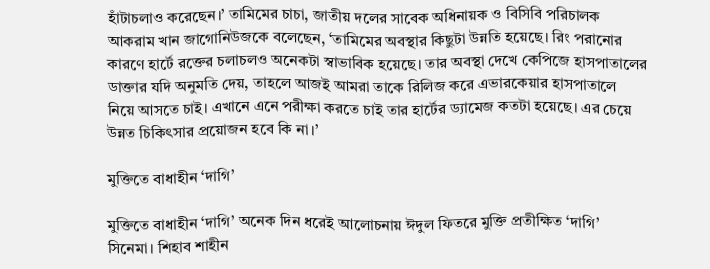হাঁটাচলাও করেছেন।’ তামিমের চাচা, জাতীয় দলের সাবেক অধিনায়ক ও বিসিবি পরিচালক আকরাম খান জাগোনিউজকে বলেছেন, ‘তামিমের অবস্থার কিছুটা উন্নতি হয়েছে। রিং পরানোর কারণে হার্টে রক্তের চলাচলও অনেকটা স্বাভাবিক হয়েছে। তার অবস্থা দেখে কেপিজে হাসপাতালের ডাক্তার যদি অনুমতি দেয়, তাহলে আজই আমরা তাকে রিলিজ করে এভারকেয়ার হাসপাতালে নিয়ে আসতে চাই। এখানে এনে পরীক্ষা করতে চাই তার হার্টের ড্যামেজ কতটা হয়েছে। এর চেয়ে উন্নত চিকিৎসার প্রয়োজন হবে কি না।’

মুক্তিতে বাধাহীন ‘দাগি’

মুক্তিতে বাধাহীন ‘দাগি’ অনেক দিন ধরেই আলোচনায় ঈদুল ফিতরে মুক্তি প্রতীক্ষিত ‘দাগি’ সিনেমা। শিহাব শাহীন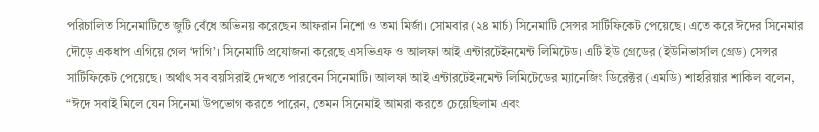পরিচালিত সিনেমাটিতে জুটি বেঁধে অভিনয় করেছেন আফরান নিশো ও তমা মির্জা। সোমবার (২৪ মার্চ) সিনেমাটি সেন্সর সার্টিফিকেট পেয়েছে। এতে করে ঈদের সিনেমার দৌড়ে একধাপ এগিয়ে গেল ‘দাগি’। সিনেমাটি প্রযোজনা করেছে এসভিএফ ও আলফা আই এন্টারটেইনমেন্ট লিমিটেড। এটি ইউ গ্রেডের (ইউনিভার্সাল গ্রেড) সেন্সর সার্টিফিকেট পেয়েছে। অর্থাৎ সব বয়সিরাই দেখতে পারবেন সিনেমাটি। আলফা আই এন্টারটেইনমেন্ট লিমিটেডের ম্যানেজিং ডিরেক্টর (এমডি) শাহরিয়ার শাকিল বলেন, “ঈদে সবাই মিলে যেন সিনেমা উপভোগ করতে পারেন, তেমন সিনেমাই আমরা করতে চেয়েছিলাম এবং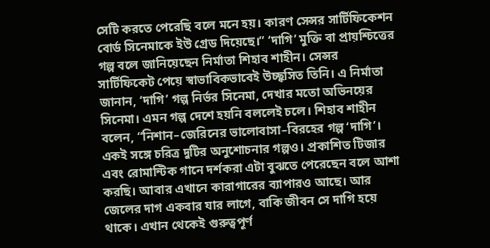সেটি করতে পেরেছি বলে মনে হয়। কারণ সেন্সর সার্টিফিকেশন বোর্ড সিনেমাকে ইউ গ্রেড দিয়েছে।” ‘দাগি’ মুক্তি বা প্রায়শ্চিত্তের গল্প বলে জানিয়েছেন নির্মাতা শিহাব শাহীন। সেন্সর সার্টিফিকেট পেয়ে স্বাভাবিকভাবেই উচ্ছ্বসিত তিনি। এ নির্মাতা জানান, ‘দাগি’ গল্প নির্ভর সিনেমা, দেখার মতো অভিনয়ের সিনেমা। এমন গল্প দেশে হয়নি বললেই চলে। শিহাব শাহীন বলেন, “নিশান–জেরিনের ভালোবাসা–বিরহের গল্প ‘দাগি’। একই সঙ্গে চরিত্র দুটির অনুশোচনার গল্পও। প্রকাশিত টিজার এবং রোমান্টিক গানে দর্শকরা এটা বুঝতে পেরেছেন বলে আশা করছি। আবার এখানে কারাগারের ব্যাপারও আছে। আর জেলের দাগ একবার যার লাগে, বাকি জীবন সে দাগি হয়ে থাকে। এখান থেকেই গুরুত্বপূর্ণ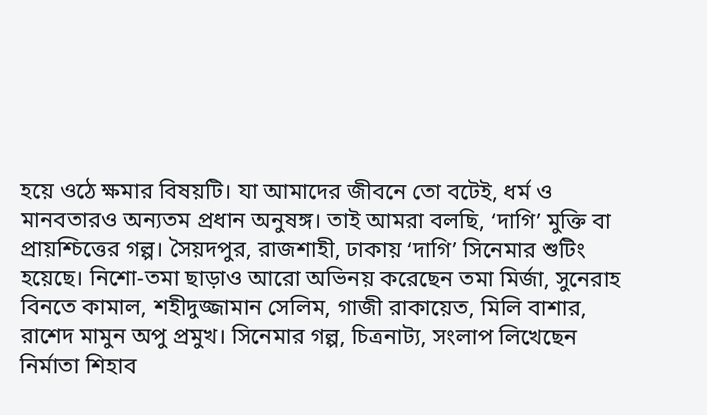হয়ে ওঠে ক্ষমার বিষয়টি। যা আমাদের জীবনে তো বটেই, ধর্ম ও মানবতারও অন্যতম প্রধান অনুষঙ্গ। তাই আমরা বলছি, ‘দাগি’ মুক্তি বা প্রায়শ্চিত্তের গল্প। সৈয়দপুর, রাজশাহী, ঢাকায় ‘দাগি’ সিনেমার শুটিং হয়েছে। নিশো-তমা ছাড়াও আরো অভিনয় করেছেন তমা মির্জা, সুনেরাহ বিনতে কামাল, শহীদুজ্জামান সেলিম, গাজী রাকায়েত, মিলি বাশার, রাশেদ মামুন অপু প্রমুখ। সিনেমার গল্প, চিত্রনাট্য, সংলাপ লিখেছেন নির্মাতা শিহাব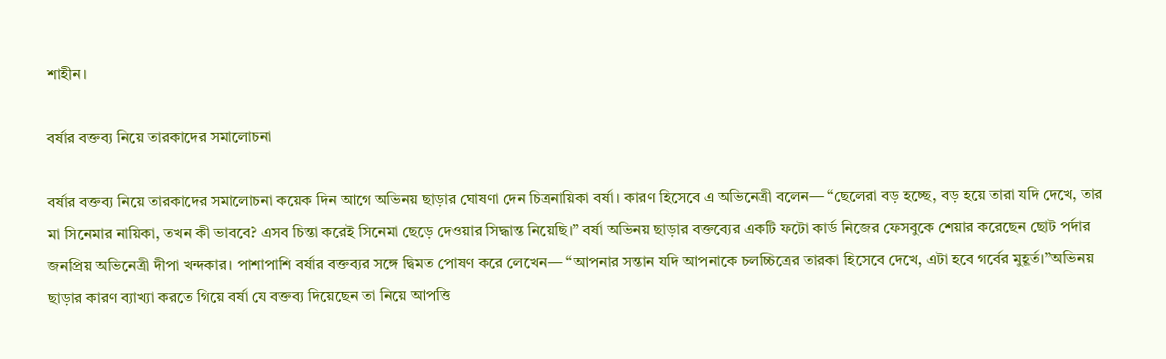শাহীন।

বর্ষার বক্তব্য নিয়ে তারকাদের সমালোচনা

বর্ষার বক্তব্য নিয়ে তারকাদের সমালোচনা কয়েক দিন আগে অভিনয় ছাড়ার ঘোষণা দেন চিত্রনায়িকা বর্ষা। কারণ হিসেবে এ অভিনেত্রী বলেন— “ছেলেরা বড় হচ্ছে, বড় হয়ে তারা যদি দেখে, তার মা সিনেমার নায়িকা, তখন কী ভাববে? এসব চিন্তা করেই সিনেমা ছেড়ে দেওয়ার সিদ্ধান্ত নিয়েছি।” বর্ষা অভিনয় ছাড়ার বক্তব্যের একটি ফটো কার্ড নিজের ফেসবুকে শেয়ার করেছেন ছোট পর্দার জনপ্রিয় অভিনেত্রী দীপা খন্দকার। পাশাপাশি বর্ষার বক্তব্যর সঙ্গে দ্বিমত পোষণ করে লেখেন— “আপনার সন্তান যদি আপনাকে চলচ্চিত্রের তারকা হিসেবে দেখে, এটা হবে গর্বের মুহূর্ত।”অভিনয় ছাড়ার কারণ ব্যাখ্যা করতে গিয়ে বর্ষা যে বক্তব্য দিয়েছেন তা নিয়ে আপত্তি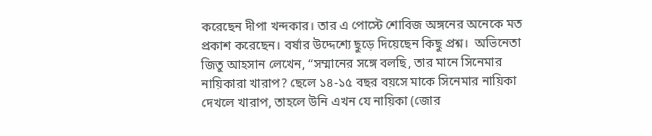করেছেন দীপা খন্দকার। তার এ পোস্টে শোবিজ অঙ্গনের অনেকে মত প্রকাশ করেছেন। বর্ষার উদ্দেশ্যে ছুড়ে দিয়েছেন কিছু প্রশ্ন।  অভিনেতা জিতু আহসান লেখেন, “সম্মানের সঙ্গে বলছি, তার মানে সিনেমার নায়িকারা খারাপ? ছেলে ১৪-১৫ বছর বয়সে মাকে সিনেমার নায়িকা দেখলে খারাপ, তাহলে উনি এখন যে নায়িকা (জোর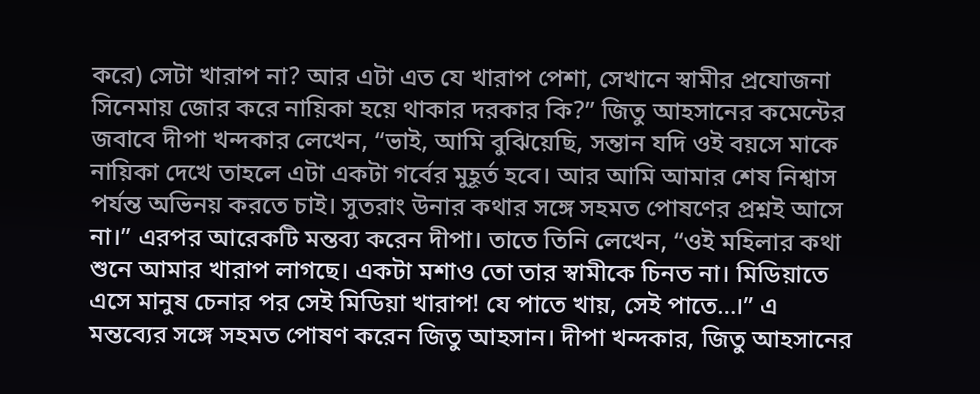করে) সেটা খারাপ না? আর এটা এত যে খারাপ পেশা, সেখানে স্বামীর প্রযোজনা সিনেমায় জোর করে নায়িকা হয়ে থাকার দরকার কি?” জিতু আহসানের কমেন্টের জবাবে দীপা খন্দকার লেখেন, “ভাই, আমি বুঝিয়েছি, সন্তান যদি ওই বয়সে মাকে নায়িকা দেখে তাহলে এটা একটা গর্বের মুহূর্ত হবে। আর আমি আমার শেষ নিশ্বাস পর্যন্ত অভিনয় করতে চাই। সুতরাং উনার কথার সঙ্গে সহমত পোষণের প্রশ্নই আসে না।” এরপর আরেকটি মন্তব্য করেন দীপা। তাতে তিনি লেখেন, “ওই মহিলার কথা শুনে আমার খারাপ লাগছে। একটা মশাও তো তার স্বামীকে চিনত না। মিডিয়াতে এসে মানুষ চেনার পর সেই মিডিয়া খারাপ! যে পাতে খায়, সেই পাতে…।” এ মন্তব্যের সঙ্গে সহমত পোষণ করেন জিতু আহসান। দীপা খন্দকার, জিতু আহসানের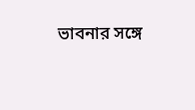ভাবনার সঙ্গে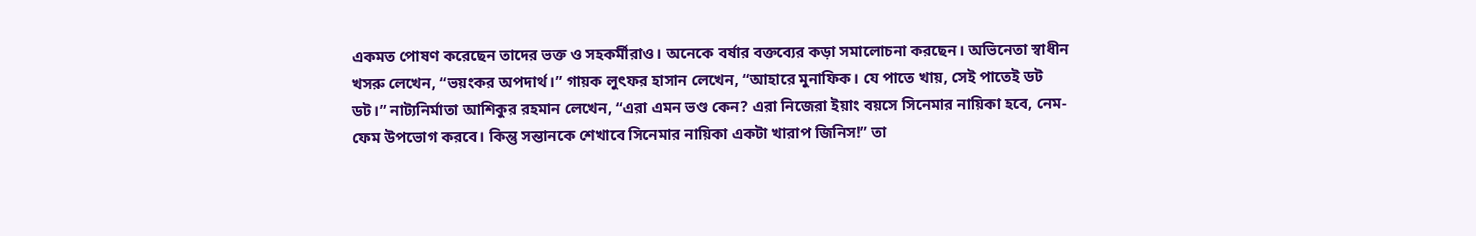একমত পোষণ করেছেন তাদের ভক্ত ও সহকর্মীরাও। অনেকে বর্ষার বক্তব্যের কড়া সমালোচনা করছেন। অভিনেতা স্বাধীন খসরু লেখেন, “ভয়ংকর অপদার্থ।” গায়ক লুৎফর হাসান লেখেন, “আহারে মুনাফিক। যে পাতে খায়, সেই পাতেই ডট ডট।” নাট্যনির্মাতা আশিকুর রহমান লেখেন, “এরা এমন ভণ্ড কেন? এরা নিজেরা ইয়াং বয়সে সিনেমার নায়িকা হবে, নেম-ফেম উপভোগ করবে। কিন্তু সন্তানকে শেখাবে সিনেমার নায়িকা একটা খারাপ জিনিস!” তা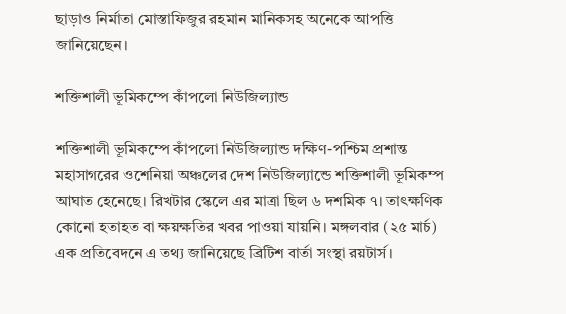ছাড়াও নির্মাতা মোস্তাফিজুর রহমান মানিকসহ অনেকে আপত্তি জানিয়েছেন।

শক্তিশালী ভূমিকম্পে কাঁপলো নিউজিল্যান্ড

শক্তিশালী ভূমিকম্পে কাঁপলো নিউজিল্যান্ড দক্ষিণ-পশ্চিম প্রশান্ত মহাসাগরের ওশেনিয়া অঞ্চলের দেশ নিউজিল্যান্ডে শক্তিশালী ভূমিকম্প আঘাত হেনেছে। রিখটার স্কেলে এর মাত্রা ছিল ৬ দশমিক ৭। তাৎক্ষণিক কোনো হতাহত বা ক্ষয়ক্ষতির খবর পাওয়া যায়নি। মঙ্গলবার (২৫ মার্চ) এক প্রতিবেদনে এ তথ্য জানিয়েছে ব্রিটিশ বার্তা সংস্থা রয়টার্স।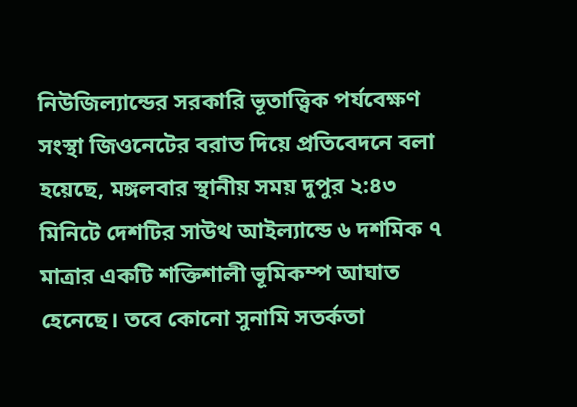নিউজিল্যান্ডের সরকারি ভূতাত্ত্বিক পর্যবেক্ষণ সংস্থা জিওনেটের বরাত দিয়ে প্রতিবেদনে বলা হয়েছে, মঙ্গলবার স্থানীয় সময় দুপুর ২:৪৩ মিনিটে দেশটির সাউথ আইল্যান্ডে ৬ দশমিক ৭ মাত্রার একটি শক্তিশালী ভূমিকম্প আঘাত হেনেছে। তবে কোনো সুনামি সতর্কতা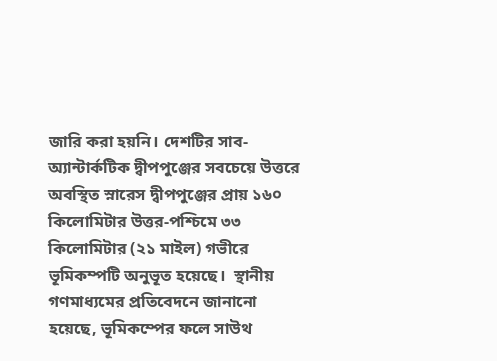জারি করা হয়নি। দেশটির সাব-অ্যান্টার্কটিক দ্বীপপুঞ্জের সবচেয়ে উত্তরে অবস্থিত স্নারেস দ্বীপপুঞ্জের প্রায় ১৬০ কিলোমিটার উত্তর-পশ্চিমে ৩৩ কিলোমিটার (২১ মাইল) গভীরে ভূমিকম্পটি অনুভূত হয়েছে।  স্থানীয় গণমাধ্যমের প্রতিবেদনে জানানো হয়েছে, ভূমিকম্পের ফলে সাউথ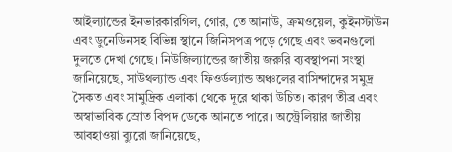আইল্যান্ডের ইনভারকারগিল, গোর, তে আনাউ, ক্রমওয়েল, কুইনস্টাউন এবং ডুনেডিনসহ বিভিন্ন স্থানে জিনিসপত্র পড়ে গেছে এবং ভবনগুলো দুলতে দেখা গেছে। নিউজিল্যান্ডের জাতীয় জরুরি ব্যবস্থাপনা সংস্থা জানিয়েছে, সাউথল্যান্ড এবং ফিওর্ডল্যান্ড অঞ্চলের বাসিন্দাদের সমুদ্র সৈকত এবং সামুদ্রিক এলাকা থেকে দূরে থাকা উচিত। কারণ তীব্র এবং অস্বাভাবিক স্রোত বিপদ ডেকে আনতে পারে। অস্ট্রেলিয়ার জাতীয় আবহাওয়া ব্যুরো জানিয়েছে,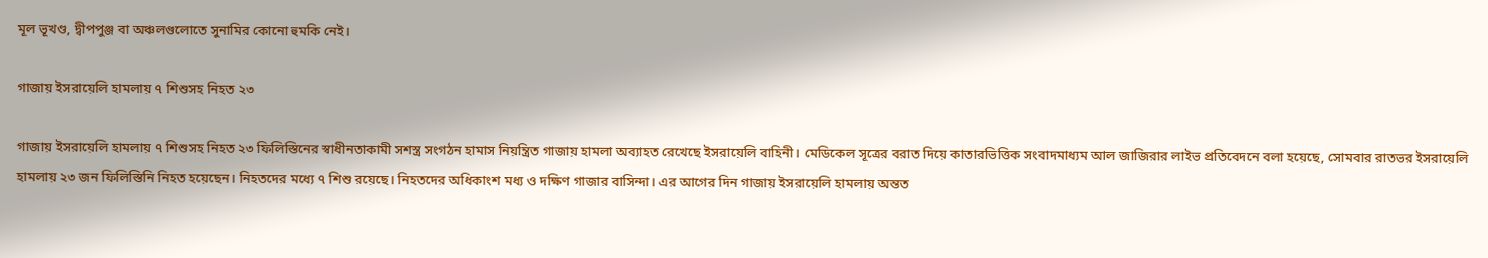মূল ভূখণ্ড, দ্বীপপুঞ্জ বা অঞ্চলগুলোতে সুনামির কোনো হুমকি নেই।

গাজায় ইসরায়েলি হামলায় ৭ শিশুসহ নিহত ২৩

গাজায় ইসরায়েলি হামলায় ৭ শিশুসহ নিহত ২৩ ফিলিস্তিনের স্বাধীনতাকামী সশস্ত্র সংগঠন হামাস নিয়ন্ত্রিত গাজায় হামলা অব্যাহত রেখেছে ইসরায়েলি বাহিনী। মেডিকেল সূত্রের বরাত দিয়ে কাতারভিত্তিক সংবাদমাধ্যম আল জাজিরার লাইভ প্রতিবেদনে বলা হয়েছে, সোমবার রাতভর ইসরায়েলি হামলায় ২৩ জন ফিলিস্তিনি নিহত হয়েছেন। নিহতদের মধ্যে ৭ শিশু রয়েছে। নিহতদের অধিকাংশ মধ্য ও দক্ষিণ গাজার বাসিন্দা। এর আগের দিন গাজায় ইসরায়েলি হামলায় অন্তত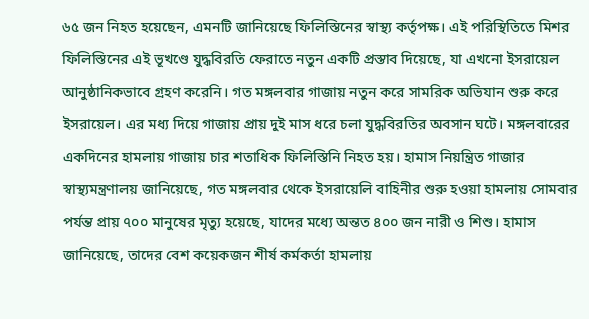৬৫ জন নিহত হয়েছেন, এমনটি জানিয়েছে ফিলিস্তিনের স্বাস্থ্য কর্তৃপক্ষ। এই পরিস্থিতিতে মিশর ফিলিস্তিনের এই ভূখণ্ডে যুদ্ধবিরতি ফেরাতে নতুন একটি প্রস্তাব দিয়েছে, যা এখনো ইসরায়েল আনুষ্ঠানিকভাবে গ্রহণ করেনি। গত মঙ্গলবার গাজায় নতুন করে সামরিক অভিযান শুরু করে ইসরায়েল। এর মধ্য দিয়ে গাজায় প্রায় দুই মাস ধরে চলা যুদ্ধবিরতির অবসান ঘটে। মঙ্গলবারের একদিনের হামলায় গাজায় চার শতাধিক ফিলিস্তিনি নিহত হয়। হামাস নিয়ন্ত্রিত গাজার স্বাস্থ্যমন্ত্রণালয় জানিয়েছে, গত মঙ্গলবার থেকে ইসরায়েলি বাহিনীর শুরু হওয়া হামলায় সোমবার পর্যন্ত প্রায় ৭০০ মানুষের মৃত্যু হয়েছে, যাদের মধ্যে অন্তত ৪০০ জন নারী ও শিশু। হামাস জানিয়েছে, তাদের বেশ কয়েকজন শীর্ষ কর্মকর্তা হামলায়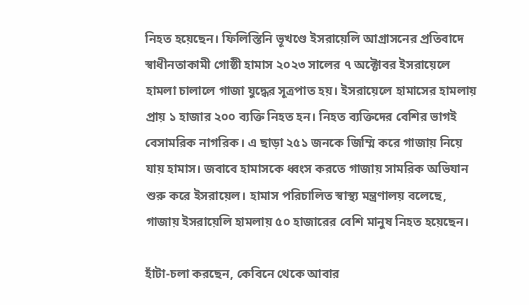নিহত হয়েছেন। ফিলিস্তিনি ভূখণ্ডে ইসরায়েলি আগ্রাসনের প্রতিবাদে স্বাধীনতাকামী গোষ্ঠী হামাস ২০২৩ সালের ৭ অক্টোবর ইসরায়েলে হামলা চালালে গাজা যুদ্ধের সূত্রপাত হয়। ইসরায়েলে হামাসের হামলায় প্রায় ১ হাজার ২০০ ব্যক্তি নিহত হন। নিহত ব্যক্তিদের বেশির ভাগই বেসামরিক নাগরিক। এ ছাড়া ২৫১ জনকে জিম্মি করে গাজায় নিয়ে যায় হামাস। জবাবে হামাসকে ধ্বংস করতে গাজায় সামরিক অভিযান শুরু করে ইসরায়েল। হামাস পরিচালিত স্বাস্থ্য মন্ত্রণালয় বলেছে, গাজায় ইসরায়েলি হামলায় ৫০ হাজারের বেশি মানুষ নিহত হয়েছেন।

হাঁটা-চলা করছেন, কেবিনে থেকে আবার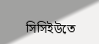সিসিইউতে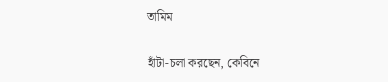তামিম

হাঁটা-চলা করছেন, কেবিনে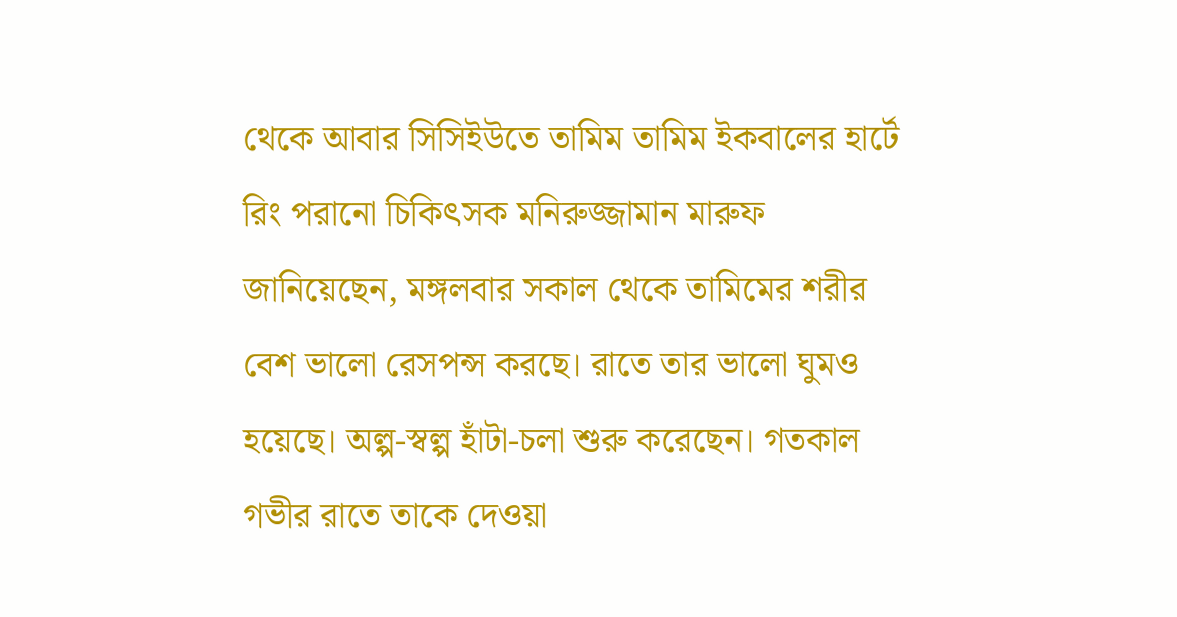থেকে আবার সিসিইউতে তামিম তামিম ইকবালের হার্টে রিং পরানো চিকিৎসক মনিরুজ্জামান মারুফ জানিয়েছেন, মঙ্গলবার সকাল থেকে তামিমের শরীর বেশ ভালো রেসপন্স করছে। রাতে তার ভালো ঘুমও হয়েছে। অল্প-স্বল্প হাঁটা-চলা শুরু করেছেন। গতকাল গভীর রাতে তাকে দেওয়া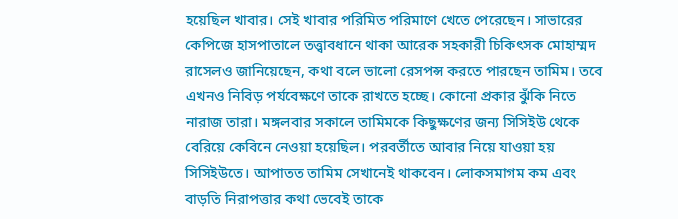হয়েছিল খাবার। সেই খাবার পরিমিত পরিমাণে খেতে পেরেছেন। সাভারের কেপিজে হাসপাতালে তত্ত্বাবধানে থাকা আরেক সহকারী চিকিৎসক মোহাম্মদ রাসেলও জানিয়েছেন, কথা বলে ভালো রেসপন্স করতে পারছেন তামিম। তবে এখনও নিবিড় পর্যবেক্ষণে তাকে রাখতে হচ্ছে। কোনো প্রকার ঝুঁকি নিতে নারাজ তারা। মঙ্গলবার সকালে তামিমকে কিছুক্ষণের জন্য সিসিইউ থেকে বেরিয়ে কেবিনে নেওয়া হয়েছিল। পরবর্তীতে আবার নিয়ে যাওয়া হয় সিসিইউতে। আপাতত তামিম সেখানেই থাকবেন। লোকসমাগম কম এবং বাড়তি নিরাপত্তার কথা ভেবেই তাকে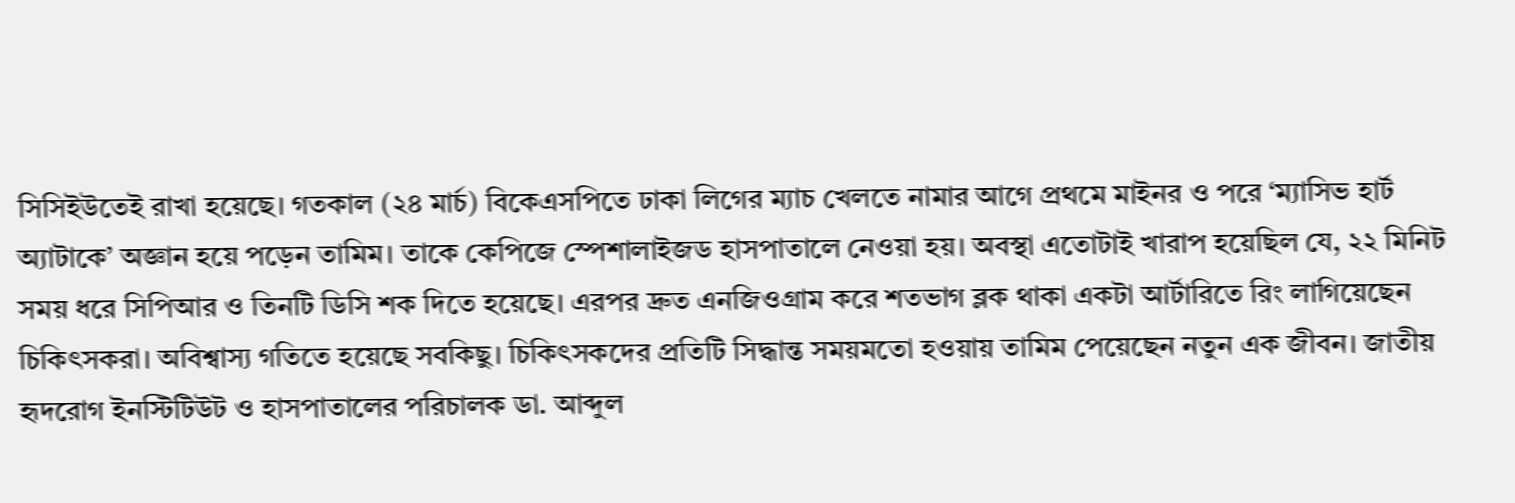সিসিইউতেই রাখা হয়েছে। গতকাল (২৪ মার্চ) বিকেএসপিতে ঢাকা লিগের ম্যাচ খেলতে নামার আগে প্রথ‌মে মাইনর ও প‌রে ‘ম্যাসিভ হার্ট অ্যাটাকে’ অজ্ঞান হ‌য়ে পড়েন তামিম। তাকে কে‌পি‌জে স্পেশালাইজড হাসপাতালে নেওয়া হয়। অবস্থা এতোটাই খারাপ হয়েছিল যে, ২২ মিনিট সময় ধ‌রে সি‌পিআর ও তিনটি ডি‌সি শক দি‌তে হ‌য়ে‌ছে। এরপর দ্রুত এন‌জিওগ্রাম ক‌রে শতভাগ ব্লক থাকা একটা আর্টারিতে রিং লা‌গি‌য়ে‌ছেন চিকিৎসকরা। অবিশ্বাস্য গ‌তি‌তে হ‌য়ে‌ছে সব‌কিছু। চিকিৎসকদের প্রতিটি সিদ্ধান্ত সময়মতো হওয়ায় তামিম পেয়েছেন নতুন এক জীবন। জাতীয় হৃদরোগ ইনস্টিটিউট ও হাসপাতালের পরিচালক ডা. আব্দুল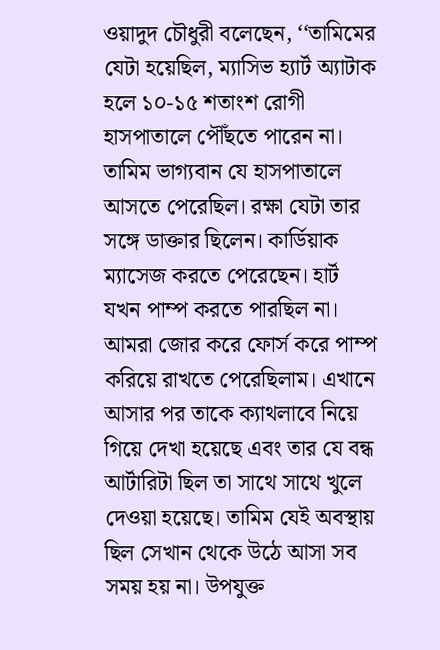ওয়াদুদ চৌধুরী বলেছেন, ‘‘তামিমের যেটা হয়েছিল, ম‌্যাসিভ হ‌্যার্ট অ‌্যাটাক হলে ১০-১৫ শতাংশ রোগী হাসপাতালে পৌঁছতে পারেন না। তামিম ভাগ‌্যবান যে হাসপাতালে আসতে পেরেছিল। রক্ষা যেটা তার সঙ্গে ডাক্তার ছিলেন। কার্ডিয়াক ম‌্যাসেজ করতে পেরেছেন। হার্ট যখন পাম্প করতে পারছিল না। আমরা জোর করে ফোর্স করে পাম্প করিয়ে রাখতে পেরেছিলাম। এখানে আসার পর তাকে ক‌্যাথলাবে নিয়ে গিয়ে দেখা হয়েছে এবং তার যে বন্ধ আর্টারিটা ছিল তা সাথে সাথে খুলে দেওয়া হয়েছে। তামিম যেই অবস্থায় ছিল সেখান থেকে উঠে আসা সব সময় হয় না। উপযুক্ত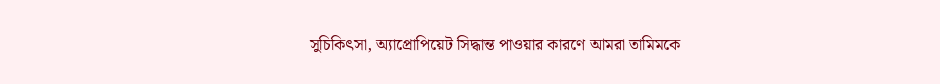সুচিকিৎসা, অ্যাপ্রোপিয়েট সিদ্ধান্ত পাওয়ার কারণে আমরা তামিমকে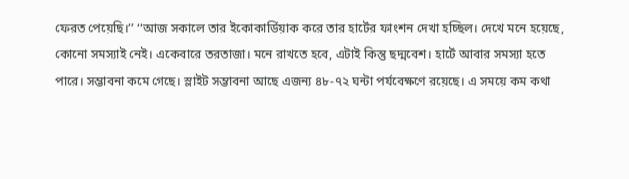ফেরত পেয়েছি।’’ ‘‘আজ সকালে তার ইকোকার্ডিয়াক করে তার হার্টের ফাংশন দেখা হচ্ছিল। দেখে মনে হয়েছে, কোনো সমস‌্যাই নেই। একেবারে তরতাজা। মনে রাখতে হবে, এটাই কিন্তু ছদ্মবেশ। হার্টে আবার সমস‌্যা হতে পারে। সম্ভাবনা কমে গেছে। স্লাইট সম্ভাবনা আছে এজন‌্য ৪৮-৭২ ঘন্টা পর্যবেক্ষণে রয়েছে। এ সময়ে কম কথা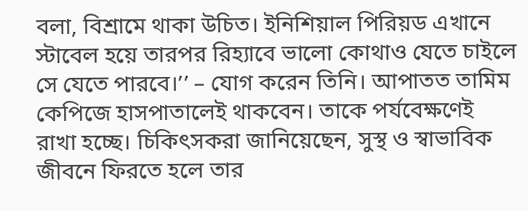বলা, বিশ্রামে থাকা উচিত। ইনিশিয়াল পিরিয়ড এখানে স্টাবেল হয়ে তারপর রিহ্যাবে ভালো কোথাও যেতে চাইলে সে যেতে পারবে।’’ – যোগ করেন তিনি। আপাতত তামিম কেপিজে হাসপাতালেই থাকবেন। তাকে পর্যবেক্ষণেই রাখা হচ্ছে। চিকিৎসকরা জানিয়েছেন, সুস্থ ও স্বাভাবিক জীবনে ফিরতে হলে তার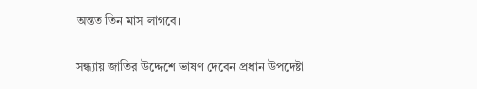অন্তত তিন মাস লাগবে।

সন্ধ্যায় জাতির উদ্দেশে ভাষণ দেবেন প্রধান উপদেষ্টা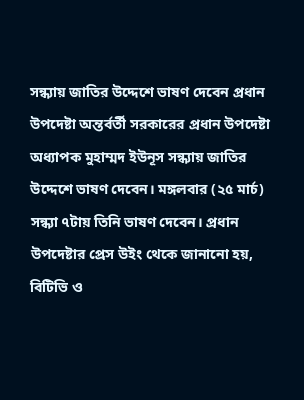সন্ধ্যায় জাতির উদ্দেশে ভাষণ দেবেন প্রধান উপদেষ্টা অন্তর্বর্তী সরকারের প্রধান উপদেষ্টা অধ্যাপক মুহাম্মদ ইউনূস সন্ধ্যায় জাতির উদ্দেশে ভাষণ দেবেন। মঙ্গলবার (২৫ মার্চ) সন্ধ্যা ৭টায় তিনি ভাষণ দেবেন। প্রধান উপদেষ্টার প্রেস উইং থেকে জানানো হয়, বিটিভি ও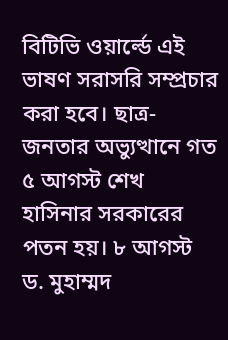বিটিভি ওয়ার্ল্ডে এই ভাষণ সরাসরি সম্প্রচার করা হবে। ছাত্র-জনতার অভ্যুত্থানে গত ৫ আগস্ট শেখ হাসিনার সরকারের পতন হয়। ৮ আগস্ট ড. মুহাম্মদ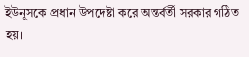ইউনূসকে প্রধান উপদেষ্টা করে অন্তর্বর্তী সরকার গঠিত হয়।